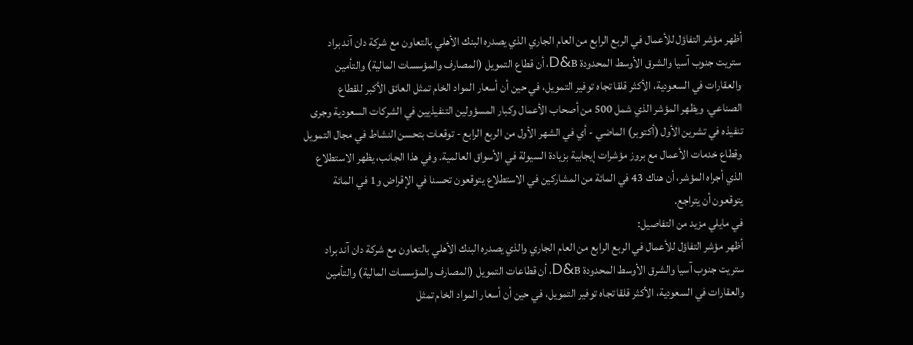أظهر مؤشر التفاؤل للأعمال في الربع الرابع من العام الجاري الذي يصدره البنك الأهلي بالتعاون مع شركة دان آند براد ستريت جنوب آسيا والشرق الأوسط المحدودة D&B، أن قطاع التمويل (المصارف والمؤسسات المالية) والتأمين والعقارات في السعودية، الأكثر قلقا تجاه توفير التمويل، في حين أن أسعار المواد الخام تمثل العائق الأكبر للقطاع الصناعي. ويظهر المؤشر الذي شمل 500 من أصحاب الأعمال وكبار المسؤولين التنفيذيين في الشركات السعودية وجرى تنفيذه في تشرين الأول (أكتوبر) الماضي - أي في الشهر الأول من الربع الرابع - توقعات بتحسن النشاط في مجال التمويل وقطاع خدمات الأعمال مع بروز مؤشرات إيجابية بزيادة السيولة في الأسواق العالمية. وفي هذا الجانب، يظهر الاستطلاع الذي أجراه المؤشر، أن هناك 43 في المائة من المشاركين في الاستطلاع يتوقعون تحسنا في الإقراض و1 في المائة يتوقعون أن يتراجع.
في مايلي مزيد من التفاصيل:
أظهر مؤشر التفاؤل للأعمال في الربع الرابع من العام الجاري والذي يصدره البنك الأهلي بالتعاون مع شركة دان آند براد ستريت جنوب آسيا والشرق الأوسط المحدودة D&B، أن قطاعات التمويل (المصارف والمؤسسات المالية) والتأمين والعقارات في السعودية، الأكثر قلقا تجاه توفير التمويل، في حين أن أسعار المواد الخام تمثل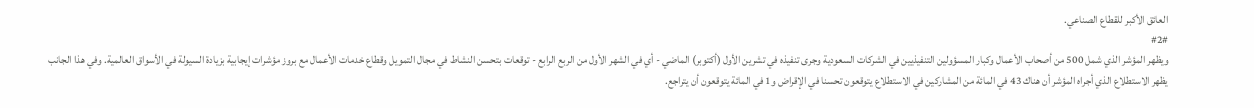العائق الأكبر للقطاع الصناعي.
#2#
ويظهر المؤشر الذي شمل 500 من أصحاب الأعمال وكبار المسؤولين التنفيذيين في الشركات السعودية وجرى تنفيذه في تشرين الأول (أكتوبر) الماضي - أي في الشهر الأول من الربع الرابع - توقعات بتحسن النشاط في مجال التمويل وقطاع خدمات الأعمال مع بروز مؤشرات إيجابية بزيادة السيولة في الأسواق العالمية. وفي هذا الجانب يظهر الاستطلاع الذي أجراه المؤشر أن هناك 43 في المائة من المشاركين في الاستطلاع يتوقعون تحسنا في الإقراض و1 في المائة يتوقعون أن يتراجع.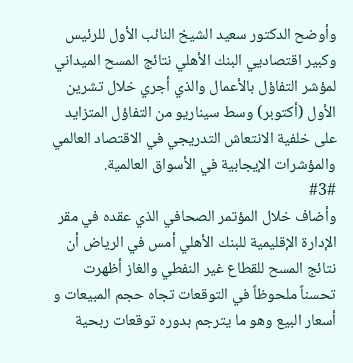وأوضح الدكتور سعيد الشيخ النائب الأول للرئيس وكبير اقتصاديي البنك الأهلي نتائج المسح الميداني لمؤشر التفاؤل بالأعمال والذي أجري خلال تشرين الأول (أكتوبر) وسط سيناريو من التفاؤل المتزايد على خلفية الانتعاش التدريجي في الاقتصاد العالمي والمؤشرات الإيجابية في الأسواق العالمية.
#3#
وأضاف خلال المؤتمر الصحافي الذي عقده في مقر الإدارة الإقليمية للبنك الأهلي أمس في الرياض أن نتائج المسح للقطاع غير النفطي والغاز أظهرت تحسناً ملحوظاً في التوقعات تجاه حجم المبيعات و أسعار البيع وهو ما يترجم بدوره توقعات ربحية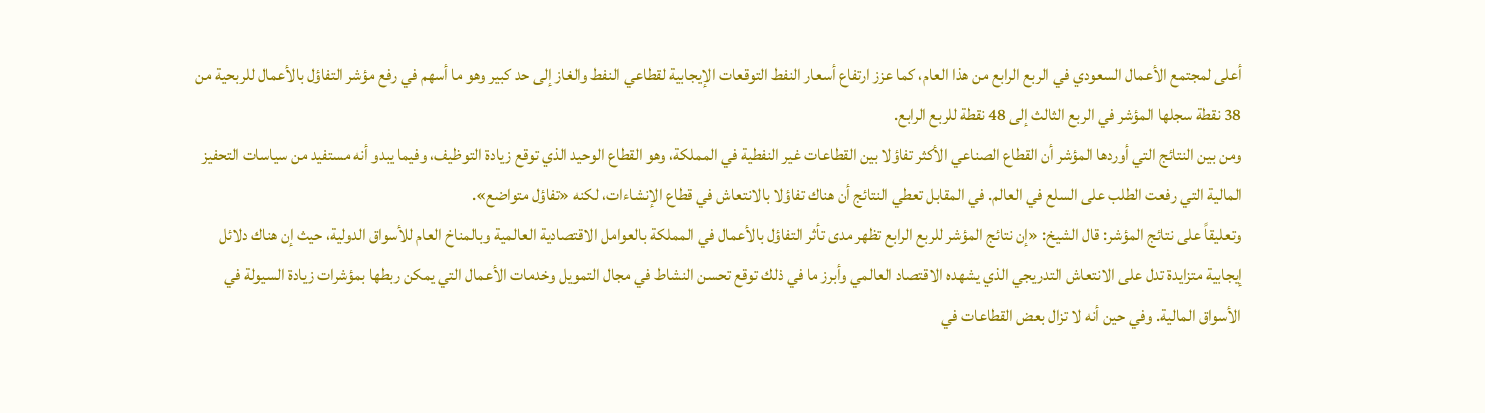أعلى لمجتمع الأعمال السعودي في الربع الرابع من هذا العام، كما عزز ارتفاع أسعار النفط التوقعات الإيجابية لقطاعي النفط والغاز إلى حد كبير وهو ما أسهم في رفع مؤشر التفاؤل بالأعمال للربحية من 38 نقطة سجلها المؤشر في الربع الثالث إلى 48 نقطة للربع الرابع.
ومن بين النتائج التي أوردها المؤشر أن القطاع الصناعي الأكثر تفاؤلا بين القطاعات غير النفطية في المملكة، وهو القطاع الوحيد الذي توقع زيادة التوظيف، وفيما يبدو أنه مستفيد من سياسات التحفيز المالية التي رفعت الطلب على السلع في العالم. في المقابل تعطي النتائج أن هناك تفاؤلا بالانتعاش في قطاع الإنشاءات، لكنه «تفاؤل متواضع».
وتعليقاً على نتائج المؤشر: قال الشيخ: «إن نتائج المؤشر للربع الرابع تظهر مدى تأثر التفاؤل بالأعمال في المملكة بالعوامل الاقتصادية العالمية وبالمناخ العام للأسواق الدولية، حيث إن هناك دلائل إيجابية متزايدة تدل على الانتعاش التدريجي الذي يشهده الاقتصاد العالمي وأبرز ما في ذلك توقع تحسن النشاط في مجال التمويل وخدمات الأعمال التي يمكن ربطها بمؤشرات زيادة السيولة في الأسواق المالية. وفي حين أنه لا تزال بعض القطاعات في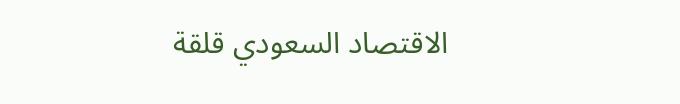الاقتصاد السعودي قلقة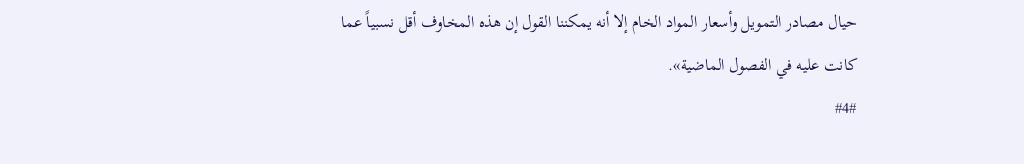حيال مصادر التمويل وأسعار المواد الخام إلا أنه يمكننا القول إن هذه المخاوف أقل نسبياً عما كانت عليه في الفصول الماضية».
#4#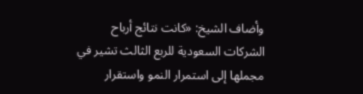وأضاف الشيخ: «كانت نتائج أرباح الشركات السعودية للربع الثالث تشير في مجملها إلى استمرار النمو واستقرار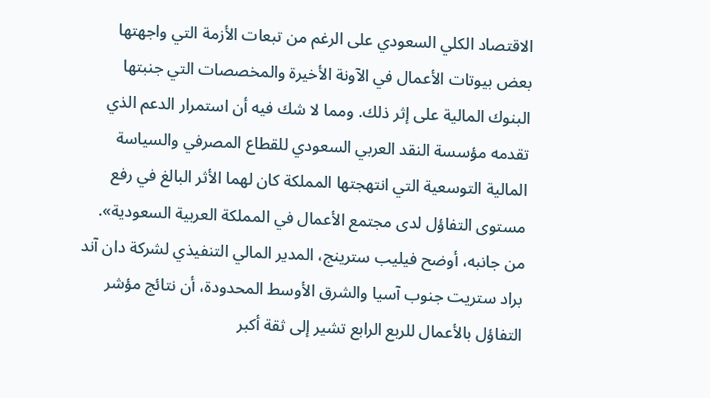الاقتصاد الكلي السعودي على الرغم من تبعات الأزمة التي واجهتها بعض بيوتات الأعمال في الآونة الأخيرة والمخصصات التي جنبتها البنوك المالية على إثر ذلك. ومما لا شك فيه أن استمرار الدعم الذي تقدمه مؤسسة النقد العربي السعودي للقطاع المصرفي والسياسة المالية التوسعية التي انتهجتها المملكة كان لهما الأثر البالغ في رفع مستوى التفاؤل لدى مجتمع الأعمال في المملكة العربية السعودية».
من جانبه، أوضح فيليب سترينج، المدير المالي التنفيذي لشركة دان آند براد ستريت جنوب آسيا والشرق الأوسط المحدودة، أن نتائج مؤشر التفاؤل بالأعمال للربع الرابع تشير إلى ثقة أكبر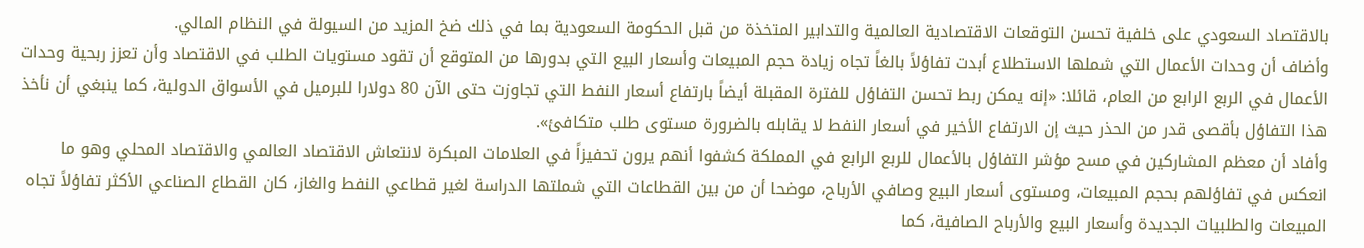بالاقتصاد السعودي على خلفية تحسن التوقعات الاقتصادية العالمية والتدابير المتخذة من قبل الحكومة السعودية بما في ذلك ضخ المزيد من السيولة في النظام المالي.
وأضاف أن وحدات الأعمال التي شملها الاستطلاع أبدت تفاؤلاً بالغاً تجاه زيادة حجم المبيعات وأسعار البيع التي بدورها من المتوقع أن تقود مستويات الطلب في الاقتصاد وأن تعزز ربحية وحدات الأعمال في الربع الرابع من العام، قائلا: «إنه يمكن ربط تحسن التفاؤل للفترة المقبلة أيضاً بارتفاع أسعار النفط التي تجاوزت حتى الآن 80 دولارا للبرميل في الأسواق الدولية، كما ينبغي أن نأخذ هذا التفاؤل بأقصى قدر من الحذر حيث إن الارتفاع الأخير في أسعار النفط لا يقابله بالضرورة مستوى طلب متكافئ».
وأفاد أن معظم المشاركين في مسح مؤشر التفاؤل بالأعمال للربع الرابع في المملكة كشفوا أنهم يرون تحفيزاً في العلامات المبكرة لانتعاش الاقتصاد العالمي والاقتصاد المحلي وهو ما انعكس في تفاؤلهم بحجم المبيعات، ومستوى أسعار البيع وصافي الأرباح، موضحا أن من بين القطاعات التي شملتها الدراسة لغير قطاعي النفط والغاز، كان القطاع الصناعي الأكثر تفاؤلاً تجاه المبيعات والطلبيات الجديدة وأسعار البيع والأرباح الصافية، كما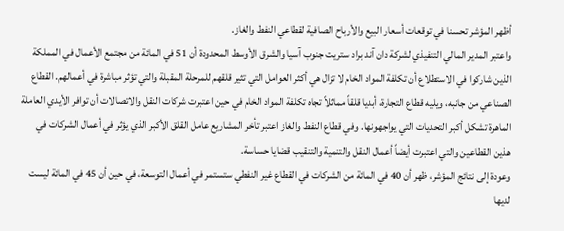أظهر المؤشر تحسنا في توقعات أسعار البيع والأرباح الصافية لقطاعي النفط والغاز.
واعتبر المدير المالي التنفيذي لشركة دان آند براد ستريت جنوب آسيا والشرق الأوسط المحدودة أن 51 في المائة من مجتمع الأعمال في المملكة الذين شاركوا في الاستطلاع أن تكلفة المواد الخام لا تزال هي أكثر العوامل التي تثير قلقهم للمرحلة المقبلة والتي تؤثر مباشرة في أعمالهم. القطاع الصناعي من جانبه، ويليه قطاع التجارة، أبديا قلقاً مماثلاً تجاه تكلفة المواد الخام في حين اعتبرت شركات النقل والاتصالات أن توافر الأيدي العاملة الماهرة تشكل أكبر التحديات التي يواجهونها. وفي قطاع النفط والغاز اعتبر تأخر المشاريع عامل القلق الأكبر الذي يؤثر في أعمال الشركات في هذين القطاعين والتي اعتبرت أيضاً أعمال النقل والتنمية والتنقيب قضايا حساسة.
وعودة إلى نتائج المؤشر، ظهر أن 40 في المائة من الشركات في القطاع غير النفطي ستستمر في أعمال التوسعة، في حين أن 45 في المائة ليست لديها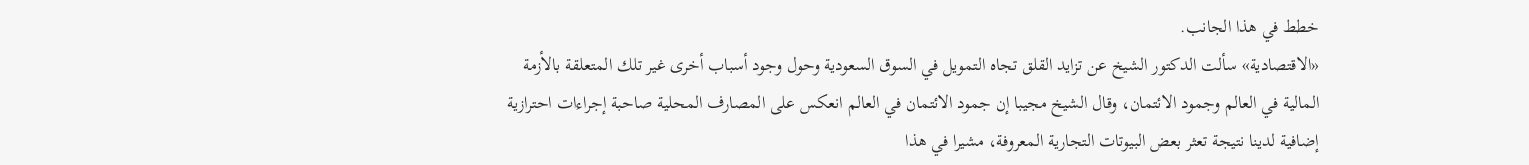خطط في هذا الجانب.
«الاقتصادية» سألت الدكتور الشيخ عن تزايد القلق تجاه التمويل في السوق السعودية وحول وجود أسباب أخرى غير تلك المتعلقة بالأزمة المالية في العالم وجمود الائتمان، وقال الشيخ مجيبا إن جمود الائتمان في العالم انعكس على المصارف المحلية صاحبة إجراءات احترازية إضافية لدينا نتيجة تعثر بعض البيوتات التجارية المعروفة، مشيرا في هذا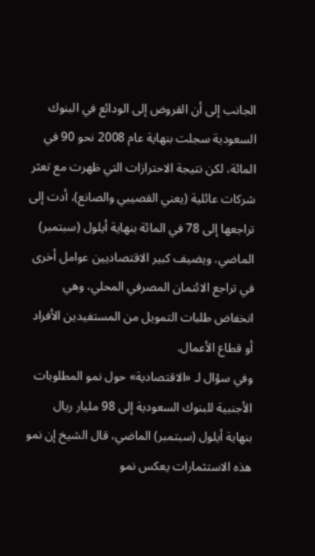الجانب إلى أن القروض إلى الودائع في البنوك السعودية سجلت بنهاية عام 2008 نحو 90 في المائة، لكن نتيجة الاحترازات التي ظهرت مع تعثر شركات عائلية (يعني القصيبي والصانع)، أدت إلى تراجعها إلى 78 في المائة بنهاية أيلول (سبتمبر) الماضي. ويضيف كبير الاقتصاديين عوامل أخرى في تراجع الائتمان المصرفي المحلي، وهي انخفاض طلبات التمويل من المستفيدين الأفراد أو قطاع الأعمال.
وفي سؤال لـ «الاقتصادية» حول نمو المطلوبات الأجنبية للبنوك السعودية إلى 98 مليار ريال بنهاية أيلول (سبتمبر) الماضي، قال الشيخ إن نمو هذه الاستثمارات يعكس نمو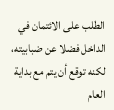الطلب على الائتمان في الداخل فضلا عن ضبابيته، لكنه توقع أن يتم مع بداية العام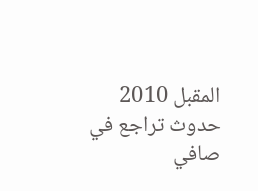المقبل 2010 حدوث تراجع في صافي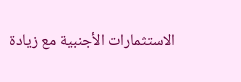الاستثمارات الأجنبية مع زيادة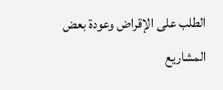الطلب على الإقراض وعودة بعض المشاريع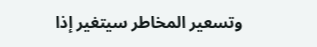وتسعير المخاطر سيتغير إذا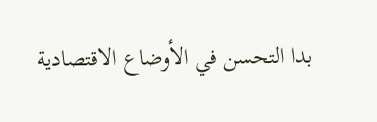بدا التحسن في الأوضاع الاقتصادية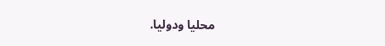محليا ودوليا.